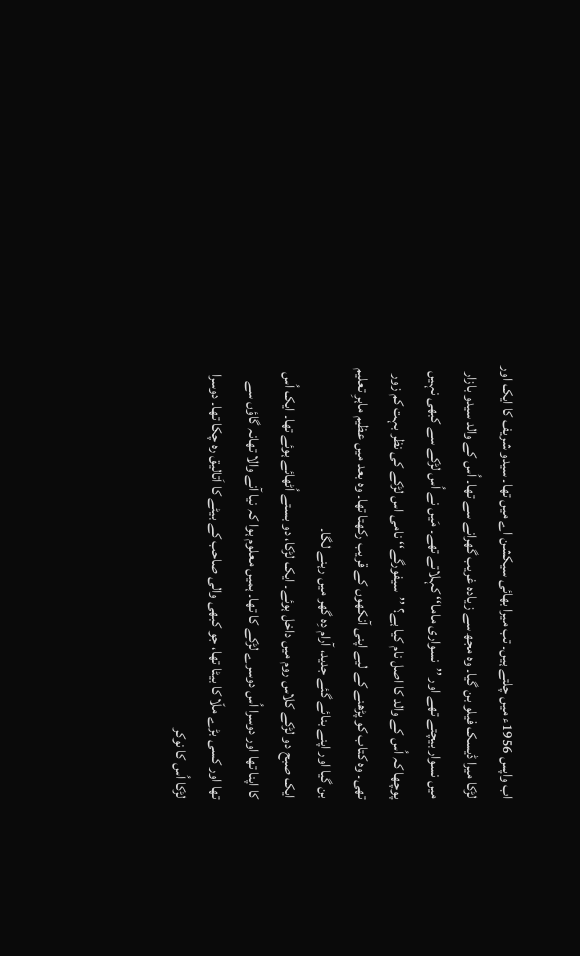اب واپس 1956ء میں چلتے ہیں۔ تب میرا بھائی سیکشن اے میں تھا۔ سیدو شریف کا ایک اور لڑکا میرا ڈیسک فیلو بن گیا۔ وہ مجھ سے زیادہ غریب گھرانے سے تھا۔ اُس کے والد سیدو بازار میں نسوار بیچتے تھے اور ’’نسواری ماما‘‘ کہلاتے تھے۔ مَیں نے اُس لڑکے سے کبھی نہیں پوچھا کہ اُس کے والد کا اصل نام کیا ہے؟ ’’سیفورگے‘‘ نامی اس لڑکے کی نظر بہت کم زور تھی۔ وہ کتاب کو پڑھنے کے لیے اپنی آنکھوں کے قریب رکھتا تھا۔ وہ بعد میں عظیم ماہرِ تعلیم بن گیا اور اپنے بنائے گئے جدید، آرام دِہ گھر میں رہنے لگا۔
ایک صبح دو لڑکے کلاس روم میں داخل ہوئے۔ ایک لڑکا، دو بستے اُٹھائے ہوئے تھا۔ ایک اُس کا اپنا تھا اور دوسرا اُس دوسرے لڑکے کا تھا۔ ہمیں معلوم ہوا کہ نیا آنے والا تھانہ گاؤں سے تھا اور کسی بڑے ملّا کا بیٹا تھا، جو کبھی والی صاحب کے بیٹے کا اَتالیق رہ چکا تھا۔ دوسرا لڑکا اُس کا نوکر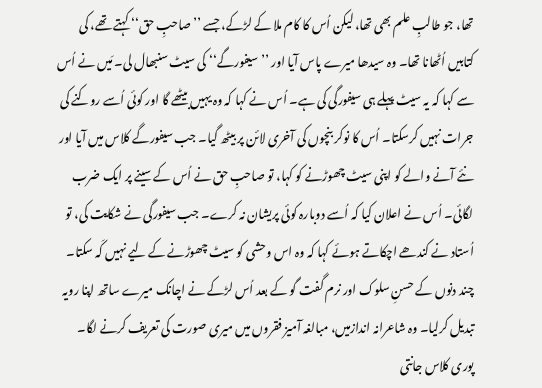تھا، جو طالبِ علم بھی تھا، لیکن اُس کا کام ملا کے لڑکے، جسے ’’صاحبِ حق‘‘ کہتے تھے، کی کتابیں اُٹھانا تھا۔ وہ سیدھا میرے پاس آیا اور ’’سیفورگے‘‘ کی سیٹ سنبھال لی۔ مَیں نے اُس سے کہا کہ یہ سیٹ پہلے ہی سیفورگی کی ہے۔ اُس نے کہا کہ وہ یہیں بیٹھے گا اور کوئی اُسے روکنے کی جرات نہیں کرسکتا۔ اُس کا نوکر بنچوں کی آخری لائن پر بیٹھ گیا۔ جب سیفورگے کلاس میں آیا اور نئے آنے والے کو اپنی سیٹ چھوڑنے کو کہا، تو صاحبِ حق نے اُس کے سینے پر ایک ضرب لگائی۔ اُس نے اعلان کیا کہ اُسے دوبارہ کوئی پریشان نہ کرے۔ جب سیفورگی نے شکایت کی، تو اُستاد نے کندھے اچکاتے ہوئے کہا کہ وہ اس وحشی کو سیٹ چھوڑنے کے لیے نہیں کَہ سکتا۔
چند دنوں کے حسنِ سلوک اور نرم گفت گو کے بعد اُس لڑکے نے اچانک میرے ساتھ اپنا رویہ تبدیل کرلیا۔ وہ شاعرانہ اندازمیں، مبالغہ آمیز فقروں میں میری صورت کی تعریف کرنے لگا۔ پوری کلاس جانتی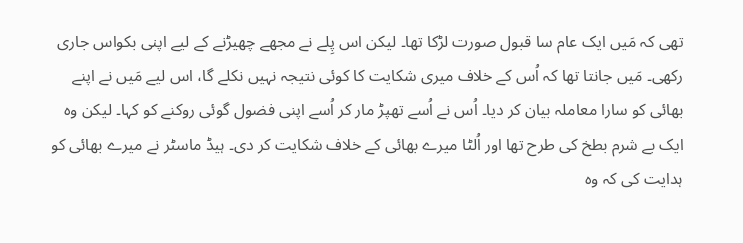تھی کہ مَیں ایک عام سا قبول صورت لڑکا تھا۔ لیکن اس پِلے نے مجھے چھیڑنے کے لیے اپنی بکواس جاری رکھی۔ مَیں جانتا تھا کہ اُس کے خلاف میری شکایت کا کوئی نتیجہ نہیں نکلے گا، اس لیے مَیں نے اپنے بھائی کو سارا معاملہ بیان کر دیا۔ اُس نے اُسے تھپڑ مار کر اُسے اپنی فضول گوئی روکنے کو کہا۔ لیکن وہ ایک بے شرم بطخ کی طرح تھا اور اُلٹا میرے بھائی کے خلاف شکایت کر دی۔ ہیڈ ماسٹر نے میرے بھائی کو ہدایت کی کہ وہ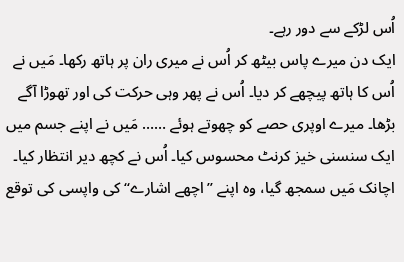اُس لڑکے سے دور رہے۔
ایک دن میرے پاس بیٹھ کر اُس نے میری ران پر ہاتھ رکھا۔ مَیں نے اُس کا ہاتھ پیچھے کر دیا۔ اُس نے پھر وہی حرکت کی اور تھوڑا آگے بڑھا۔ میرے اوپری حصے کو چھوتے ہوئے …… مَیں نے اپنے جسم میں ایک سنسنی خیز کرنٹ محسوس کیا۔ اُس نے کچھ دیر انتظار کیا۔ اچانک مَیں سمجھ گیا، وہ اپنے ’’اچھے اشارے‘‘ کی واپسی کی توقع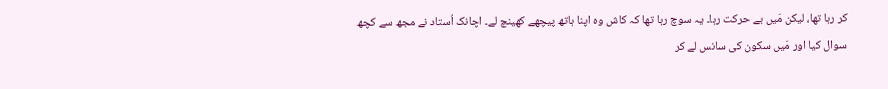کر رہا تھا، لیکن مَیں بے حرکت رہا۔ یہ سوچ رہا تھا کہ کاش وہ اپنا ہاتھ پیچھے کھینچ لے۔ اچانک اُستاد نے مجھ سے کچھ سوال کیا اور مَیں سکون کی سانس لے کر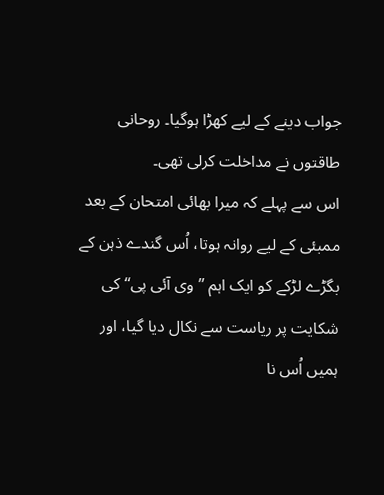جواب دینے کے لیے کھڑا ہوگیا۔ روحانی طاقتوں نے مداخلت کرلی تھی۔
اس سے پہلے کہ میرا بھائی امتحان کے بعد ممبئی کے لیے روانہ ہوتا، اُس گندے ذہن کے بگڑے لڑکے کو ایک اہم ’’وی آئی پی‘‘ کی شکایت پر ریاست سے نکال دیا گیا، اور ہمیں اُس نا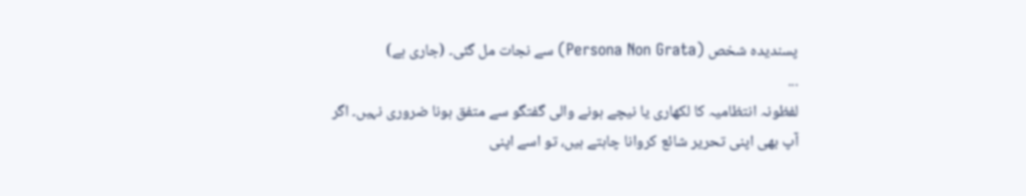پسندیدہ شخص (Persona Non Grata) سے نجات مل گئی۔ (جاری ہے)
...
لفظونہ انتظامیہ کا لکھاری یا نیچے ہونے والی گفتگو سے متفق ہونا ضروری نہیں۔ اگر آپ بھی اپنی تحریر شائع کروانا چاہتے ہیں، تو اسے اپنی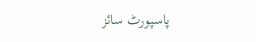پاسپورٹ سائز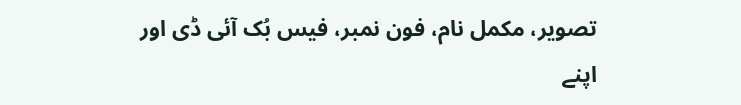تصویر، مکمل نام، فون نمبر، فیس بُک آئی ڈی اور اپنے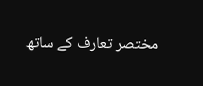مختصر تعارف کے ساتھ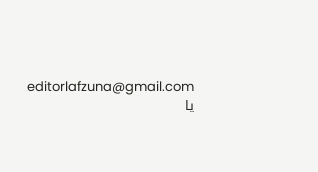editorlafzuna@gmail.com یا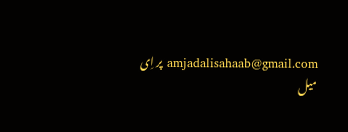amjadalisahaab@gmail.com پر اِی میل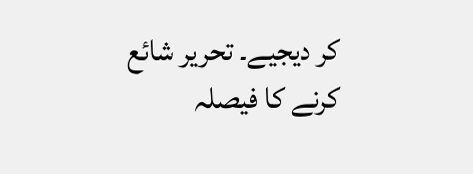کر دیجیے۔ تحریر شائع کرنے کا فیصلہ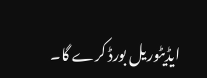ایڈیٹوریل بورڈ کرے گا۔